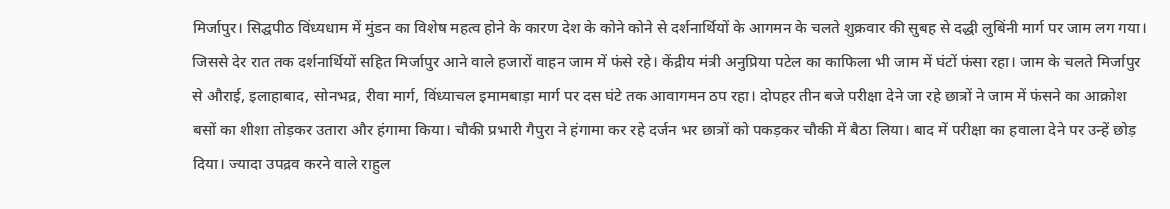मिर्जापुर। सिद्घपीठ विंध्यधाम में मुंडन का विशेष महत्व होने के कारण देश के कोने कोने से दर्शनार्थियों के आगमन के चलते शुक्रवार की सुबह से दद्धी लुबिंनी मार्ग पर जाम लग गया। जिससे देर रात तक दर्शनार्थियों सहित मिर्जापुर आने वाले हजारों वाहन जाम में फंसे रहे। केंद्रीय मंत्री अनुप्रिया पटेल का काफिला भी जाम में घंटों फंसा रहा। जाम के चलते मिर्जापुर से औराई, इलाहाबाद, सोनभद्र, रीवा मार्ग, विंध्याचल इमामबाड़ा मार्ग पर दस घंटे तक आवागमन ठप रहा। दोपहर तीन बजे परीक्षा देने जा रहे छात्रों ने जाम में फंसने का आक्रोश बसों का शीशा तोड़कर उतारा और हंगामा किया। चौकी प्रभारी गैपुरा ने हंगामा कर रहे दर्जन भर छात्रों को पकड़कर चौकी में बैठा लिया। बाद में परीक्षा का हवाला देने पर उन्हें छोड़ दिया। ज्यादा उपद्रव करने वाले राहुल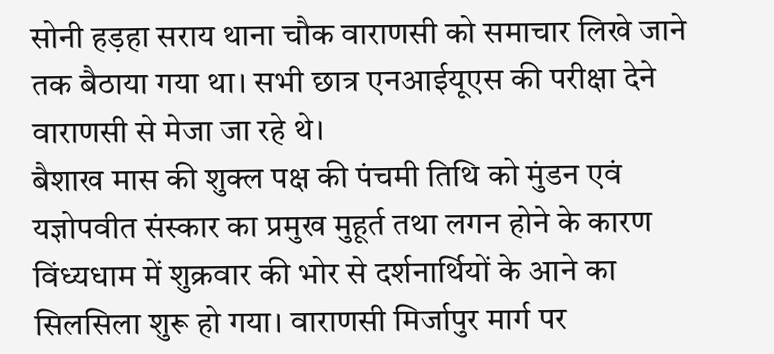सोनी हड़हा सराय थाना चौक वाराणसी को समाचार लिखे जाने तक बैठाया गया था। सभी छात्र एनआईयूएस की परीक्षा देने वाराणसी से मेजा जा रहे थे।
बैशाख मास की शुक्ल पक्ष की पंचमी तिथि को मुंडन एवं यज्ञोपवीत संस्कार का प्रमुख मुहूर्त तथा लगन होने के कारण विंध्यधाम में शुक्रवार की भोर से दर्शनार्थियों के आने का सिलसिला शुरू हो गया। वाराणसी मिर्जापुर मार्ग पर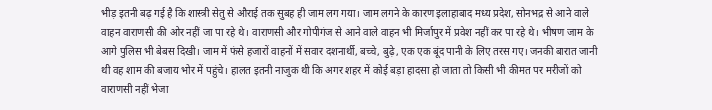भीड़ इतनी बढ़ गई है कि शास्त्री सेतु से औराई तक सुबह ही जाम लग गया। जाम लगने के कारण इलाहाबाद मध्य प्रदेश, सोनभद्र से आने वाले वाहन वाराणसी की ओर नहीं जा पा रहे थे। वाराणसी और गोपीगंज से आने वाले वाहन भी मिर्जापुर में प्रवेश नहीं कर पा रहे थे। भीषण जाम के आगे पुलिस भी बेबस दिखी। जाम में फंसे हजारों वाहनों में सवार दशनार्थी, बच्चे, बुढ़े, एक एक बूंद पानी के लिए तरस गए। जनकी बारात जानी थी वह शाम की बजाय भोर में पहुंचे। हालत इतनी नाजुक थी कि अगर शहर में कोई बड़ा हादसा हो जाता तो किसी भी कीमत पर मरीजों को वाराणसी नहीं भेजा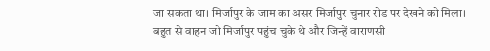जा सकता था। मिर्जापुर के जाम का असर मिर्जापुर चुनार रोड पर देखने को मिला। बहुत से वाहन जो मिर्जापुर पहुंच चुके थे और जिन्हें वाराणसी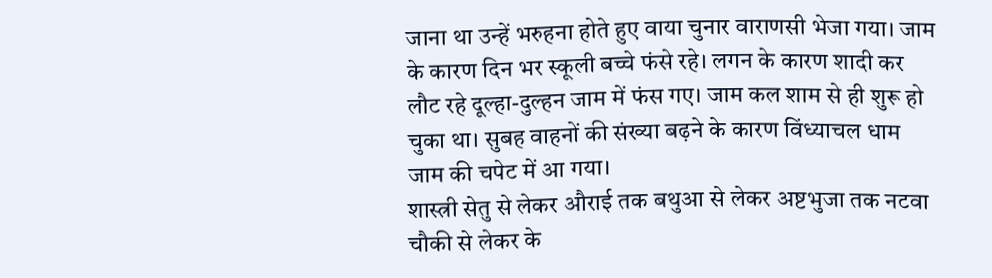जाना था उन्हें भरुहना होते हुए वाया चुनार वाराणसी भेजा गया। जाम के कारण दिन भर स्कूली बच्चे फंसे रहे। लगन के कारण शादी कर लौट रहे दूल्हा-दुल्हन जाम में फंस गए। जाम कल शाम से ही शुरू हो चुका था। सुबह वाहनों की संख्या बढ़ने के कारण विंध्याचल धाम जाम की चपेट में आ गया।
शास्त्री सेतु से लेकर औराई तक बथुआ से लेकर अष्टभुजा तक नटवा चौकी से लेकर के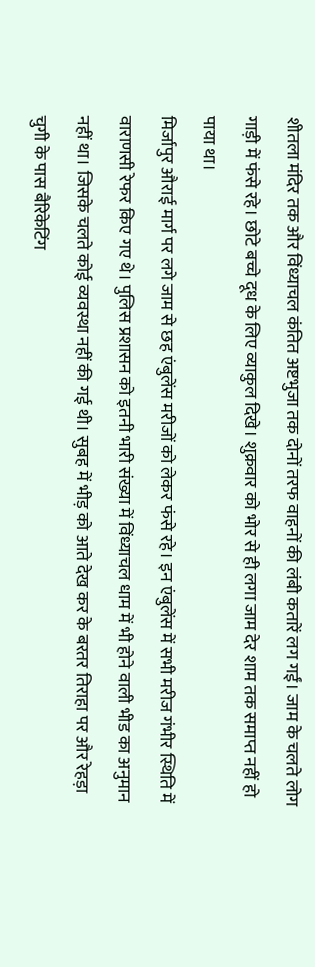शीतला मंदिर तक और विंध्याचल कंतित अष्टभुजा तक दोनों तरफ वाहनों की लंबी कतारें लग गईं। जाम के चलते लोग गाड़ी में फंसे रहे। छोटे बच्चे दूध के लिए व्याकुल दिखे। शुक्रवार को भोर से ही लगा जाम देर शाम तक समाप्त नहीं हो पाया था।
मिर्जापुर औराई मार्ग पर लगे जाम से छह एंबुलेंस मरीजों को लेकर फंसे रहे। इन एंबुलेंस में सभी मरीज गंभीर स्थिति में वाराणसी रेफर किए गए थे। पुलिस प्रशासन को इतनी भारी संख्या में विंध्याचल धाम में भी होने वाली भीड का अनुमान नहीं था। जिसके चलते कोई व्यवस्था नहीं की गई थी। सुबह में भीड़ को आते देख कर के बरतर तिराहा पर और रेहड़ा चुगी के पास बैरिकेटिंग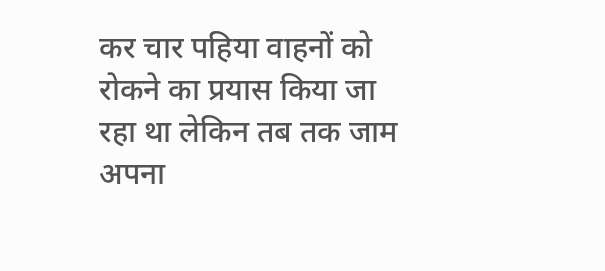कर चार पहिया वाहनों को रोकने का प्रयास किया जा रहा था लेकिन तब तक जाम अपना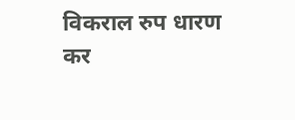विकराल रुप धारण कर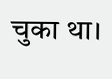चुका था।